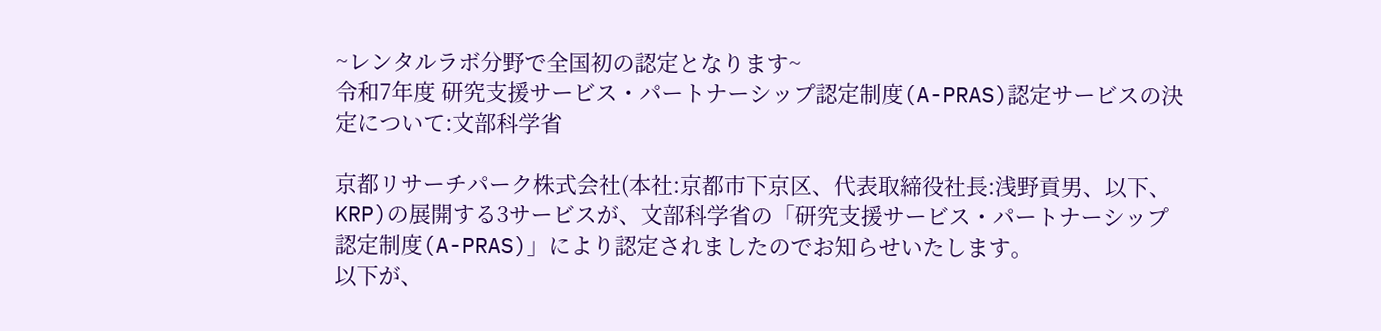~レンタルラボ分野で全国初の認定となります~
令和7年度 研究支援サービス・パートナーシップ認定制度(A-PRAS)認定サービスの決定について:文部科学省

京都リサーチパーク株式会社(本社:京都市下京区、代表取締役社長:浅野貢男、以下、KRP)の展開する3サービスが、文部科学省の「研究支援サービス・パートナーシップ認定制度(A-PRAS)」により認定されましたのでお知らせいたします。
以下が、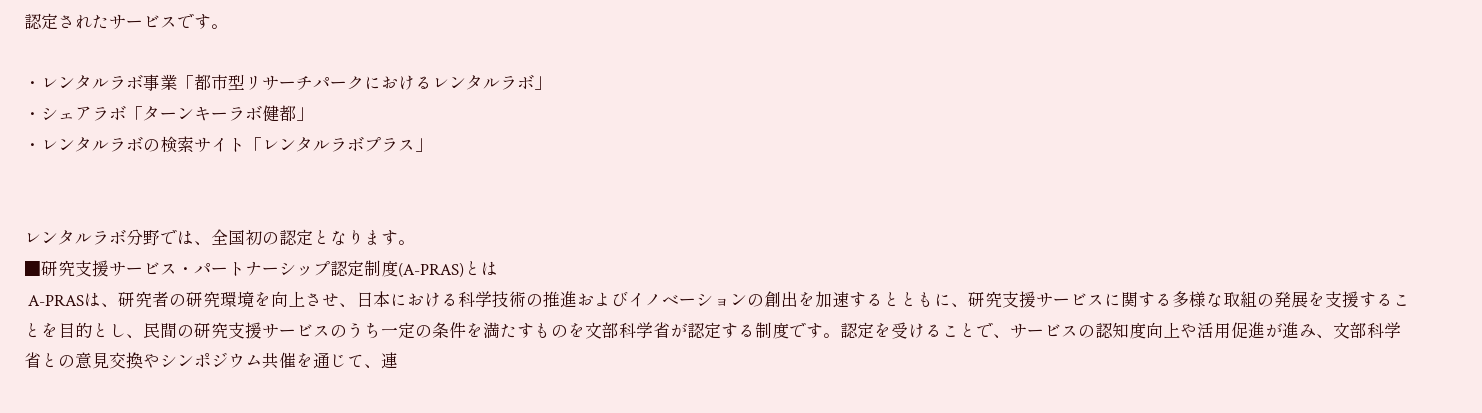認定されたサービスです。

・レンタルラボ事業「都市型リサーチパークにおけるレンタルラボ」
・シェアラボ「ターンキーラボ健都」
・レンタルラボの検索サイト「レンタルラボプラス」


レンタルラボ分野では、全国初の認定となります。
■研究支援サービス・パートナーシップ認定制度(A-PRAS)とは
 A-PRASは、研究者の研究環境を向上させ、日本における科学技術の推進およびイノベーションの創出を加速するとともに、研究支援サービスに関する多様な取組の発展を支援することを目的とし、民間の研究支援サービスのうち一定の条件を満たすものを文部科学省が認定する制度です。認定を受けることで、サービスの認知度向上や活用促進が進み、文部科学省との意見交換やシンポジウム共催を通じて、連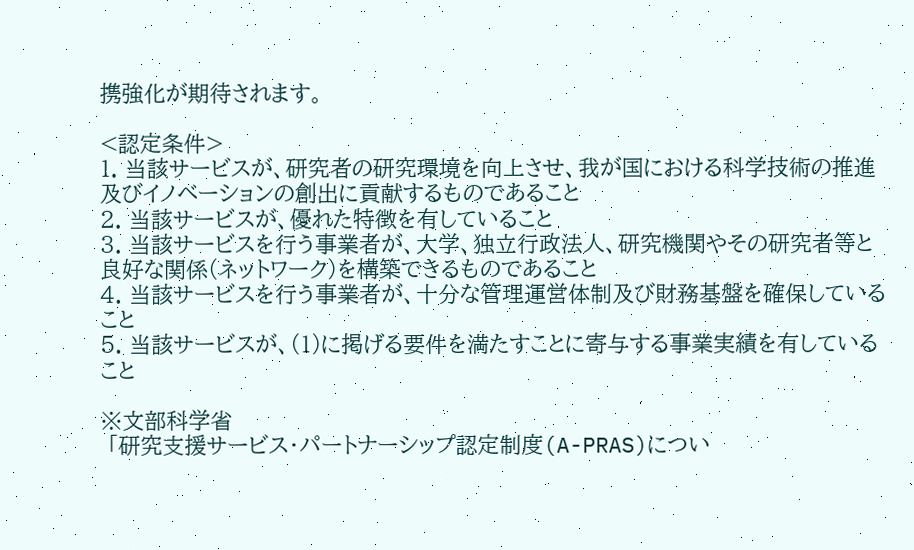携強化が期待されます。

<認定条件>
1. 当該サービスが、研究者の研究環境を向上させ、我が国における科学技術の推進及びイノベーションの創出に貢献するものであること
2. 当該サービスが、優れた特徴を有していること
3. 当該サービスを行う事業者が、大学、独立行政法人、研究機関やその研究者等と良好な関係(ネットワーク)を構築できるものであること
4. 当該サービスを行う事業者が、十分な管理運営体制及び財務基盤を確保していること
5. 当該サービスが、(1)に掲げる要件を満たすことに寄与する事業実績を有していること

※文部科学省
 「研究支援サービス・パートナーシップ認定制度(A-PRAS)につい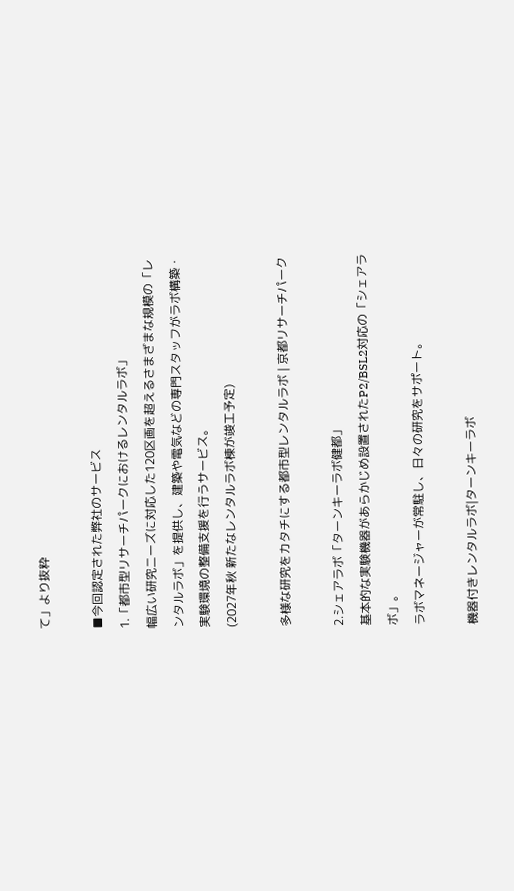て」より抜粋

■今回認定された弊社のサービス
1.「都市型リサーチパークにおけるレンタルラボ」
幅広い研究ニーズに対応した120区画を超えるさまざまな規模の「レンタルラボ」を提供し、建築や電気などの専門スタッフがラボ構築・実験環境の整備支援を行うサービス。
(2027年秋 新たなレンタルラボ棟が竣工予定)

多様な研究をカタチにする都市型レンタルラボ | 京都リサーチパーク

2.シェアラボ「ターンキーラボ健都」
基本的な実験機器があらかじめ設置されたP2/BSL2対応の「シェアラボ」。
ラボマネージャーが常駐し、日々の研究をサポート。

機器付きレンタルラボ|ターンキーラボ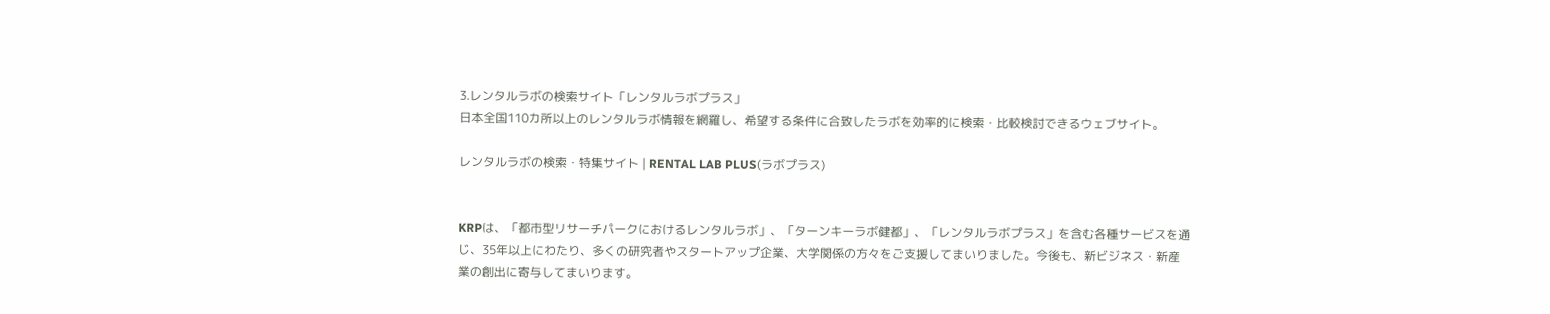3.レンタルラボの検索サイト「レンタルラボプラス」
日本全国110カ所以上のレンタルラボ情報を網羅し、希望する条件に合致したラボを効率的に検索・比較検討できるウェブサイト。

レンタルラボの検索・特集サイト | RENTAL LAB PLUS(ラボプラス)


KRPは、「都市型リサーチパークにおけるレンタルラボ」、「ターンキーラボ健都」、「レンタルラボプラス」を含む各種サービスを通じ、35年以上にわたり、多くの研究者やスタートアップ企業、大学関係の方々をご支援してまいりました。今後も、新ビジネス・新産業の創出に寄与してまいります。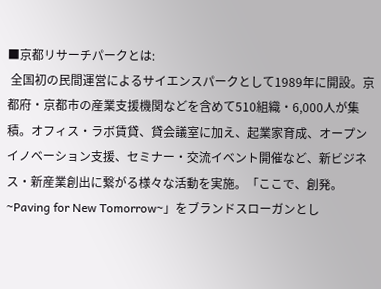■京都リサーチパークとは:
 全国初の民間運営によるサイエンスパークとして1989年に開設。京都府・京都市の産業支援機関などを含めて510組織・6,000人が集積。オフィス・ラボ賃貸、貸会議室に加え、起業家育成、オープンイノベーション支援、セミナー・交流イベント開催など、新ビジネス・新産業創出に繋がる様々な活動を実施。「ここで、創発。~Paving for New Tomorrow~」をブランドスローガンとし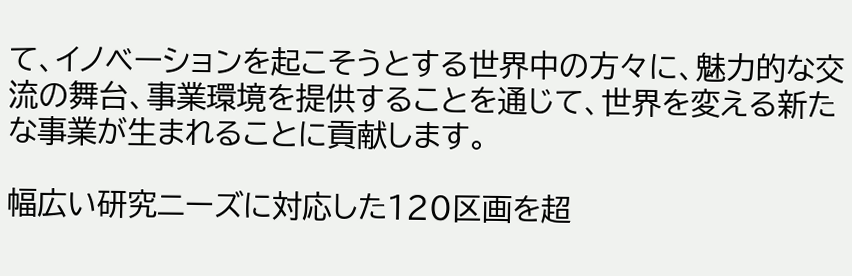て、イノベーションを起こそうとする世界中の方々に、魅力的な交流の舞台、事業環境を提供することを通じて、世界を変える新たな事業が生まれることに貢献します。

幅広い研究ニーズに対応した120区画を超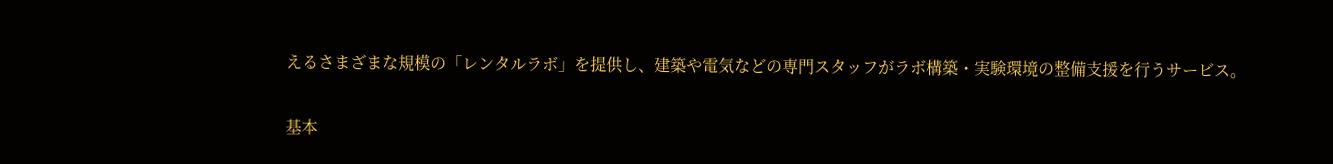えるさまざまな規模の「レンタルラボ」を提供し、建築や電気などの専門スタッフがラボ構築・実験環境の整備支援を行うサービス。

基本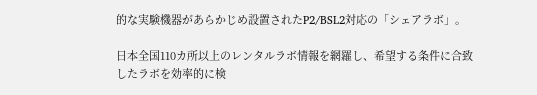的な実験機器があらかじめ設置されたP2/BSL2対応の「シェアラボ」。

日本全国110カ所以上のレンタルラボ情報を網羅し、希望する条件に合致したラボを効率的に検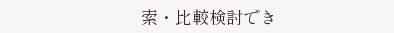索・比較検討でき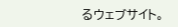るウェブサイト。